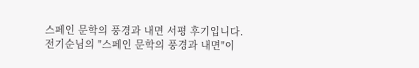스페인 문학의 풍경과 내면 서평 후기입니다.
전기순님의 "스페인 문학의 풍경과 내면"이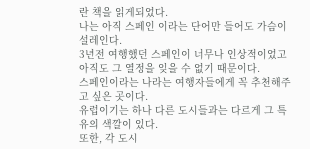란 책을 읽게되었다.
나는 아직 스페인 이라는 단어만 들어도 가슴이 설레인다.
3년전 여행했던 스페인이 너무나 인상적이었고 아직도 그 열정을 잊을 수 없기 때문이다.
스페인이라는 나라는 여행자들에게 꼭 추천해주고 싶은 곳이다.
유럽이기는 하나 다른 도시들과는 다르게 그 특유의 색깔이 있다.
또한, 각 도시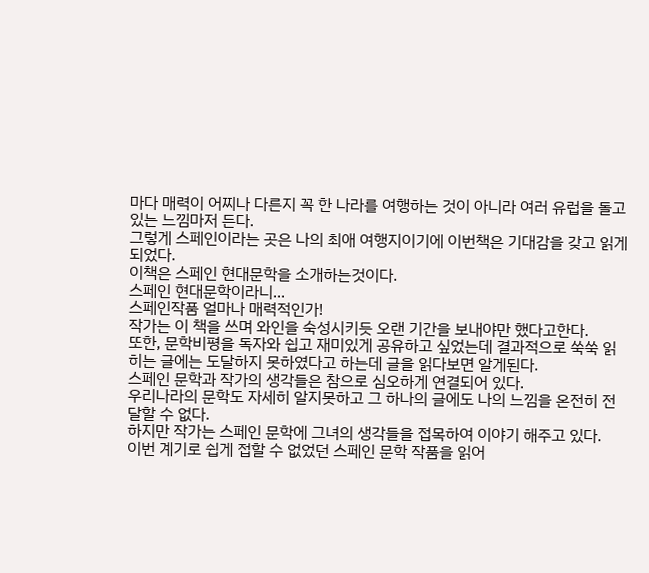마다 매력이 어찌나 다른지 꼭 한 나라를 여행하는 것이 아니라 여러 유럽을 돌고 있는 느낌마저 든다.
그렇게 스페인이라는 곳은 나의 최애 여행지이기에 이번책은 기대감을 갖고 읽게 되었다.
이책은 스페인 현대문학을 소개하는것이다.
스페인 현대문학이라니...
스페인작품 얼마나 매력적인가!
작가는 이 책을 쓰며 와인을 숙성시키듯 오랜 기간을 보내야만 했다고한다.
또한, 문학비평을 독자와 쉽고 재미있게 공유하고 싶었는데 결과적으로 쑥쑥 읽히는 글에는 도달하지 못하였다고 하는데 글을 읽다보면 알게된다.
스페인 문학과 작가의 생각들은 참으로 심오하게 연결되어 있다.
우리나라의 문학도 자세히 알지못하고 그 하나의 글에도 나의 느낌을 온전히 전달할 수 없다.
하지만 작가는 스페인 문학에 그녀의 생각들을 접목하여 이야기 해주고 있다.
이번 계기로 쉽게 접할 수 없었던 스페인 문학 작품을 읽어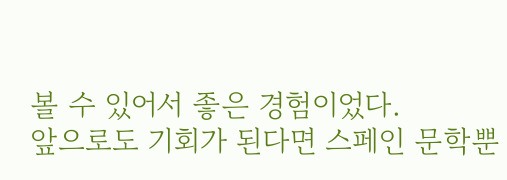볼 수 있어서 좋은 경험이었다.
앞으로도 기회가 된다면 스페인 문학뿐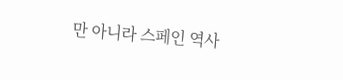만 아니라 스페인 역사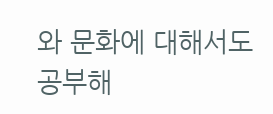와 문화에 대해서도 공부해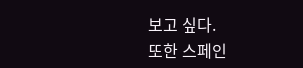보고 싶다.
또한 스페인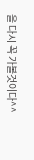을 다시 꼭 가볼것이다^^